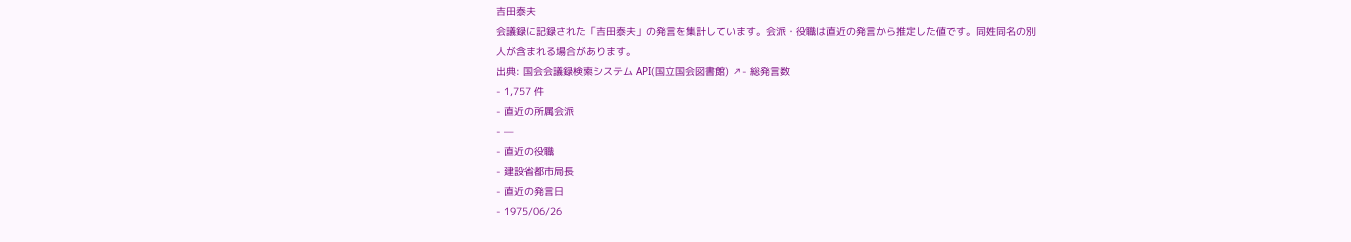吉田泰夫
会議録に記録された「吉田泰夫」の発言を集計しています。会派・役職は直近の発言から推定した値です。同姓同名の別人が含まれる場合があります。
出典: 国会会議録検索システム API(国立国会図書館) ↗- 総発言数
- 1,757 件
- 直近の所属会派
- —
- 直近の役職
- 建設省都市局長
- 直近の発言日
- 1975/06/26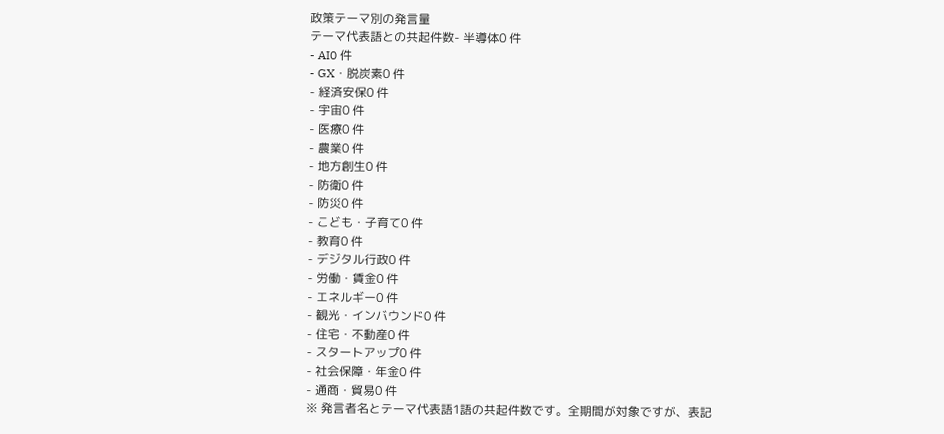政策テーマ別の発言量
テーマ代表語との共起件数- 半導体0 件
- AI0 件
- GX・脱炭素0 件
- 経済安保0 件
- 宇宙0 件
- 医療0 件
- 農業0 件
- 地方創生0 件
- 防衛0 件
- 防災0 件
- こども・子育て0 件
- 教育0 件
- デジタル行政0 件
- 労働・賃金0 件
- エネルギー0 件
- 観光・インバウンド0 件
- 住宅・不動産0 件
- スタートアップ0 件
- 社会保障・年金0 件
- 通商・貿易0 件
※ 発言者名とテーマ代表語1語の共起件数です。全期間が対象ですが、表記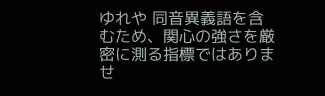ゆれや 同音異義語を含むため、関心の強さを厳密に測る指標ではありませ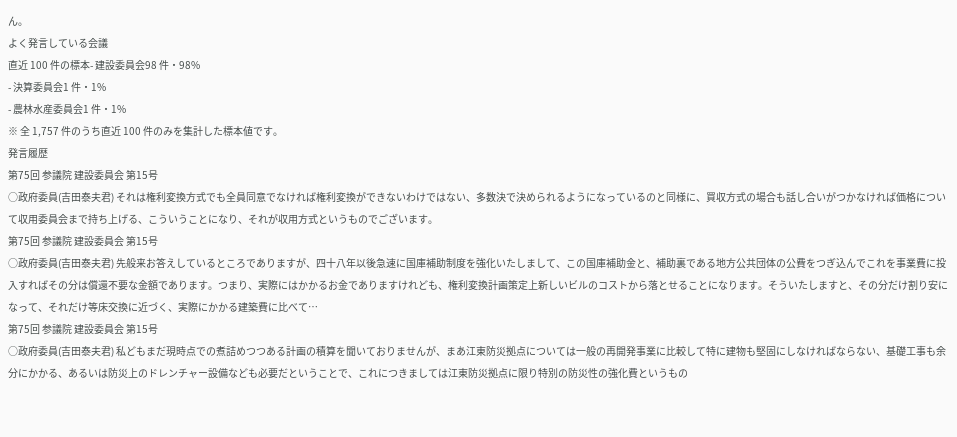ん。
よく発言している会議
直近 100 件の標本- 建設委員会98 件・98%
- 決算委員会1 件・1%
- 農林水産委員会1 件・1%
※ 全 1,757 件のうち直近 100 件のみを集計した標本値です。
発言履歴
第75回 参議院 建設委員会 第15号
○政府委員(吉田泰夫君) それは権利変換方式でも全員同意でなければ権利変換ができないわけではない、多数決で決められるようになっているのと同様に、買収方式の場合も話し合いがつかなければ価格について収用委員会まで持ち上げる、こういうことになり、それが収用方式というものでございます。
第75回 参議院 建設委員会 第15号
○政府委員(吉田泰夫君) 先般来お答えしているところでありますが、四十八年以後急速に国庫補助制度を強化いたしまして、この国庫補助金と、補助裏である地方公共団体の公費をつぎ込んでこれを事業費に投入すればその分は償還不要な金額であります。つまり、実際にはかかるお金でありますけれども、権利変換計画策定上新しいビルのコストから落とせることになります。そういたしますと、その分だけ割り安になって、それだけ等床交換に近づく、実際にかかる建築費に比べて…
第75回 参議院 建設委員会 第15号
○政府委員(吉田泰夫君) 私どもまだ現時点での煮詰めつつある計画の積算を聞いておりませんが、まあ江東防災拠点については一般の再開発事業に比較して特に建物も堅固にしなければならない、基礎工事も余分にかかる、あるいは防災上のドレンチャー設備なども必要だということで、これにつきましては江東防災拠点に限り特別の防災性の強化費というもの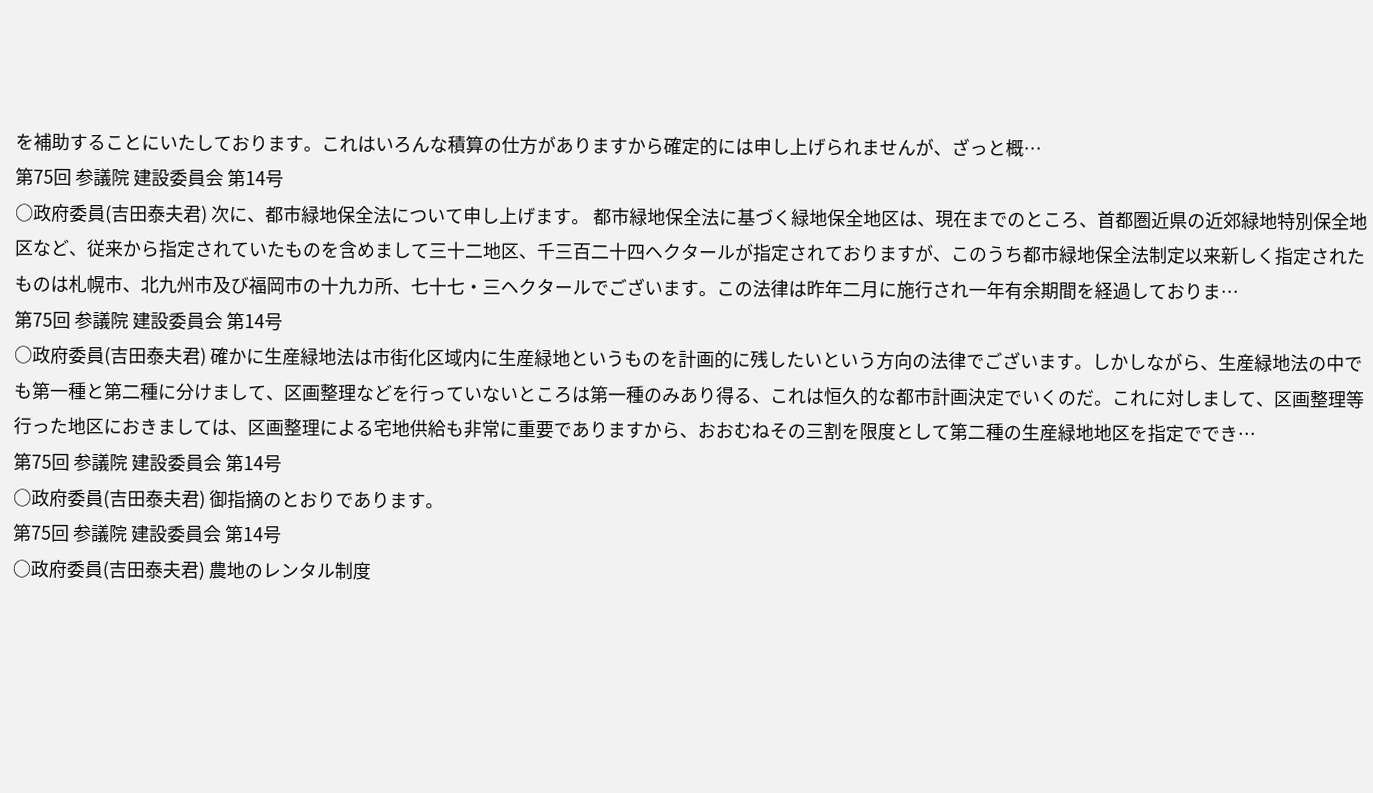を補助することにいたしております。これはいろんな積算の仕方がありますから確定的には申し上げられませんが、ざっと概…
第75回 参議院 建設委員会 第14号
○政府委員(吉田泰夫君) 次に、都市緑地保全法について申し上げます。 都市緑地保全法に基づく緑地保全地区は、現在までのところ、首都圏近県の近郊緑地特別保全地区など、従来から指定されていたものを含めまして三十二地区、千三百二十四ヘクタールが指定されておりますが、このうち都市緑地保全法制定以来新しく指定されたものは札幌市、北九州市及び福岡市の十九カ所、七十七・三ヘクタールでございます。この法律は昨年二月に施行され一年有余期間を経過しておりま…
第75回 参議院 建設委員会 第14号
○政府委員(吉田泰夫君) 確かに生産緑地法は市街化区域内に生産緑地というものを計画的に残したいという方向の法律でございます。しかしながら、生産緑地法の中でも第一種と第二種に分けまして、区画整理などを行っていないところは第一種のみあり得る、これは恒久的な都市計画決定でいくのだ。これに対しまして、区画整理等行った地区におきましては、区画整理による宅地供給も非常に重要でありますから、おおむねその三割を限度として第二種の生産緑地地区を指定ででき…
第75回 参議院 建設委員会 第14号
○政府委員(吉田泰夫君) 御指摘のとおりであります。
第75回 参議院 建設委員会 第14号
○政府委員(吉田泰夫君) 農地のレンタル制度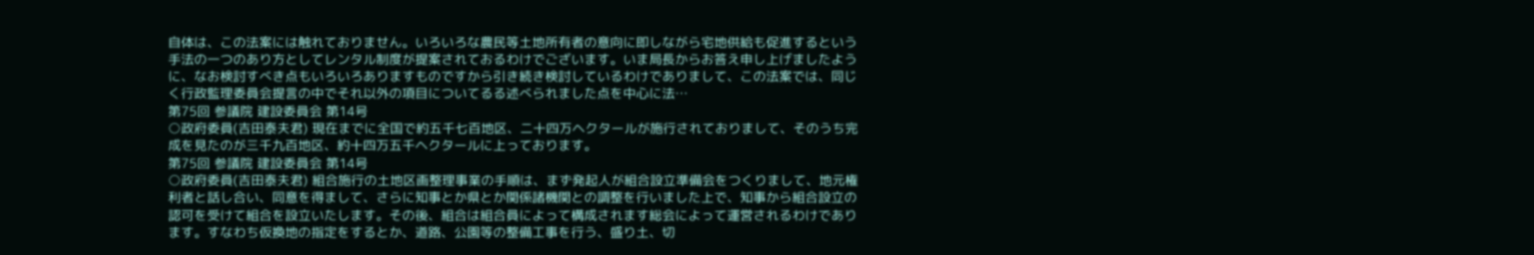自体は、この法案には触れておりません。いろいろな農民等土地所有者の意向に即しながら宅地供給も促進するという手法の一つのあり方としてレンタル制度が提案されておるわけでございます。いま局長からお答え申し上げましたように、なお検討すべき点もいろいろありますものですから引き続き検討しているわけでありまして、この法案では、同じく行政監理委員会提言の中でそれ以外の項目についてるる述べられました点を中心に法…
第75回 参議院 建設委員会 第14号
○政府委員(吉田泰夫君) 現在までに全国で約五千七百地区、二十四万ヘクタールが施行されておりまして、そのうち完成を見たのが三千九百地区、約十四万五千ヘクタールに上っております。
第75回 参議院 建設委員会 第14号
○政府委員(吉田泰夫君) 組合施行の土地区画整理事業の手順は、まず発起人が組合設立準備会をつくりまして、地元権利者と話し合い、同意を得まして、さらに知事とか県とか関係諸機関との調整を行いました上で、知事から組合設立の認可を受けて組合を設立いたします。その後、組合は組合員によって構成されます総会によって運営されるわけであります。すなわち仮換地の指定をするとか、道路、公園等の整備工事を行う、盛り土、切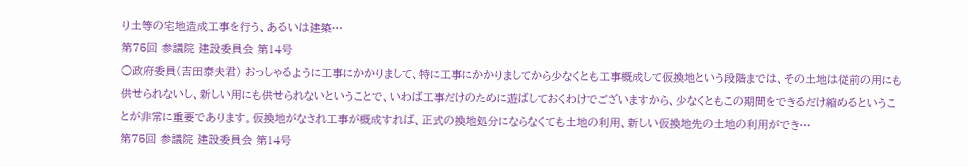り土等の宅地造成工事を行う、あるいは建築…
第75回 参議院 建設委員会 第14号
○政府委員(吉田泰夫君) おっしゃるように工事にかかりまして、特に工事にかかりましてから少なくとも工事概成して仮換地という段階までは、その土地は従前の用にも供せられないし、新しい用にも供せられないということで、いわば工事だけのために遊ばしておくわけでございますから、少なくともこの期間をできるだけ縮めるということが非常に重要であります。仮換地がなされ工事が概成すれば、正式の換地処分にならなくても土地の利用、新しい仮換地先の土地の利用ができ…
第75回 参議院 建設委員会 第14号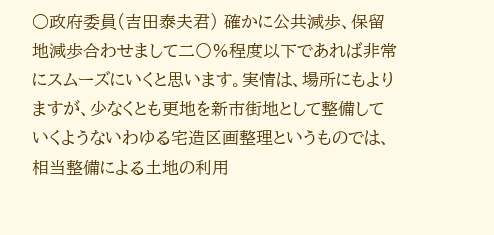○政府委員(吉田泰夫君) 確かに公共減歩、保留地減歩合わせまして二〇%程度以下であれば非常にスムーズにいくと思います。実情は、場所にもよりますが、少なくとも更地を新市街地として整備していくようないわゆる宅造区画整理というものでは、相当整備による土地の利用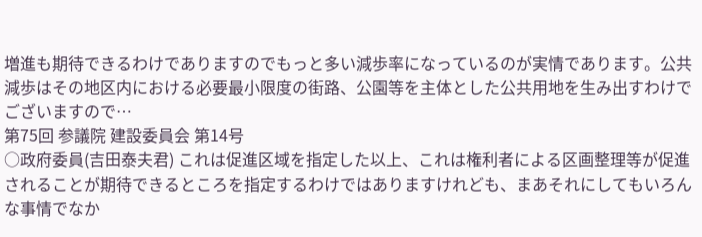増進も期待できるわけでありますのでもっと多い減歩率になっているのが実情であります。公共減歩はその地区内における必要最小限度の街路、公園等を主体とした公共用地を生み出すわけでございますので…
第75回 参議院 建設委員会 第14号
○政府委員(吉田泰夫君) これは促進区域を指定した以上、これは権利者による区画整理等が促進されることが期待できるところを指定するわけではありますけれども、まあそれにしてもいろんな事情でなか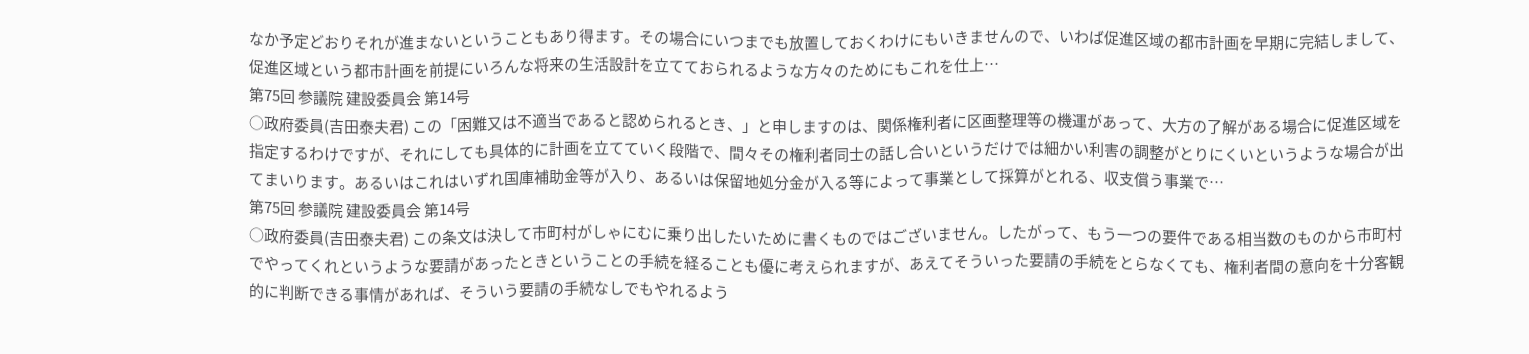なか予定どおりそれが進まないということもあり得ます。その場合にいつまでも放置しておくわけにもいきませんので、いわば促進区域の都市計画を早期に完結しまして、促進区域という都市計画を前提にいろんな将来の生活設計を立てておられるような方々のためにもこれを仕上…
第75回 参議院 建設委員会 第14号
○政府委員(吉田泰夫君) この「困難又は不適当であると認められるとき、」と申しますのは、関係権利者に区画整理等の機運があって、大方の了解がある場合に促進区域を指定するわけですが、それにしても具体的に計画を立てていく段階で、間々その権利者同士の話し合いというだけでは細かい利害の調整がとりにくいというような場合が出てまいります。あるいはこれはいずれ国庫補助金等が入り、あるいは保留地処分金が入る等によって事業として採算がとれる、収支償う事業で…
第75回 参議院 建設委員会 第14号
○政府委員(吉田泰夫君) この条文は決して市町村がしゃにむに乗り出したいために書くものではございません。したがって、もう一つの要件である相当数のものから市町村でやってくれというような要請があったときということの手続を経ることも優に考えられますが、あえてそういった要請の手続をとらなくても、権利者間の意向を十分客観的に判断できる事情があれば、そういう要請の手続なしでもやれるよう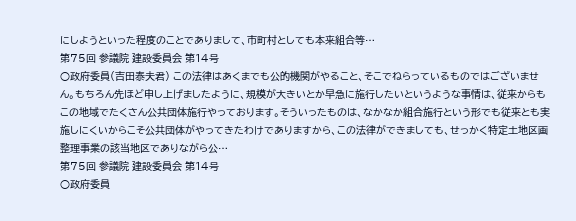にしようといった程度のことでありまして、市町村としても本来組合等…
第75回 参議院 建設委員会 第14号
○政府委員(吉田泰夫君) この法律はあくまでも公的機関がやること、そこでねらっているものではございません。もちろん先ほど申し上げましたように、規模が大きいとか早急に施行したいというような事情は、従来からもこの地域でたくさん公共団体施行やっております。そういったものは、なかなか組合施行という形でも従来とも実施しにくいからこそ公共団体がやってきたわけでありますから、この法律ができましても、せっかく特定土地区画整理事業の該当地区でありながら公…
第75回 参議院 建設委員会 第14号
○政府委員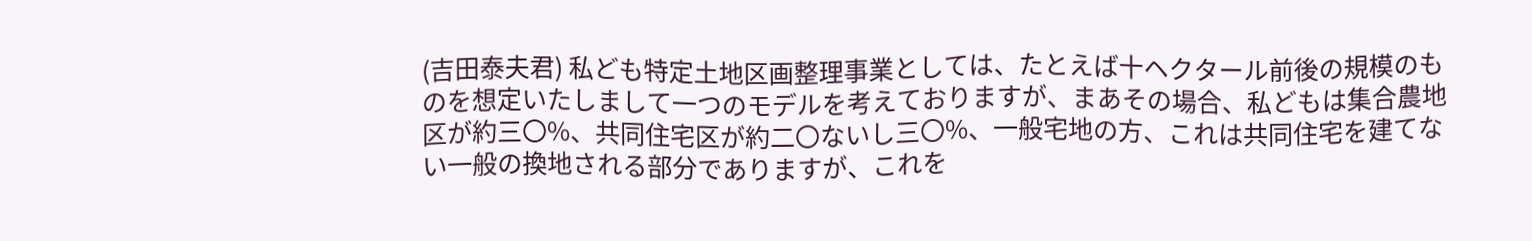(吉田泰夫君) 私ども特定土地区画整理事業としては、たとえば十ヘクタール前後の規模のものを想定いたしまして一つのモデルを考えておりますが、まあその場合、私どもは集合農地区が約三〇%、共同住宅区が約二〇ないし三〇%、一般宅地の方、これは共同住宅を建てない一般の換地される部分でありますが、これを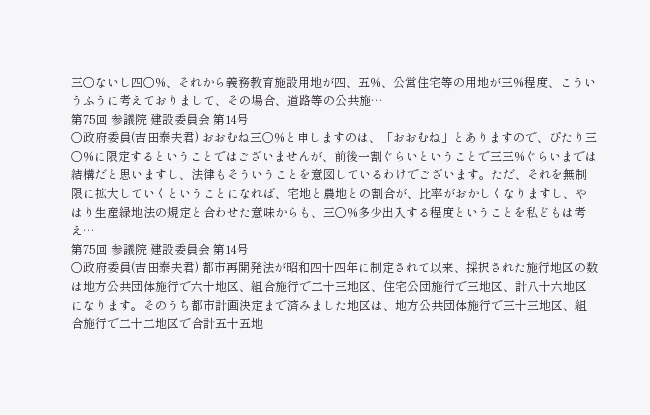三〇ないし四〇%、それから義務教育施設用地が四、五%、公営住宅等の用地が三%程度、こういうふうに考えておりまして、その場合、道路等の公共施…
第75回 参議院 建設委員会 第14号
○政府委員(吉田泰夫君) おおむね三〇%と申しますのは、「おおむね」とありますので、ぴたり三〇%に限定するということではございませんが、前後一割ぐらいということで三三%ぐらいまでは結構だと思いますし、法律もそういうことを意図しているわけでございます。ただ、それを無制限に拡大していくということになれば、宅地と農地との割合が、比率がおかしくなりますし、やはり生産緑地法の規定と合わせた意味からも、三〇%多少出入する程度ということを私どもは考え…
第75回 参議院 建設委員会 第14号
○政府委員(吉田泰夫君) 都市再開発法が昭和四十四年に制定されて以来、採択された施行地区の数は地方公共団体施行で六十地区、組合施行で二十三地区、住宅公団施行で三地区、計八十六地区になります。そのうち都市計画決定まで済みました地区は、地方公共団体施行で三十三地区、組合施行で二十二地区で合計五十五地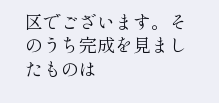区でございます。そのうち完成を見ましたものは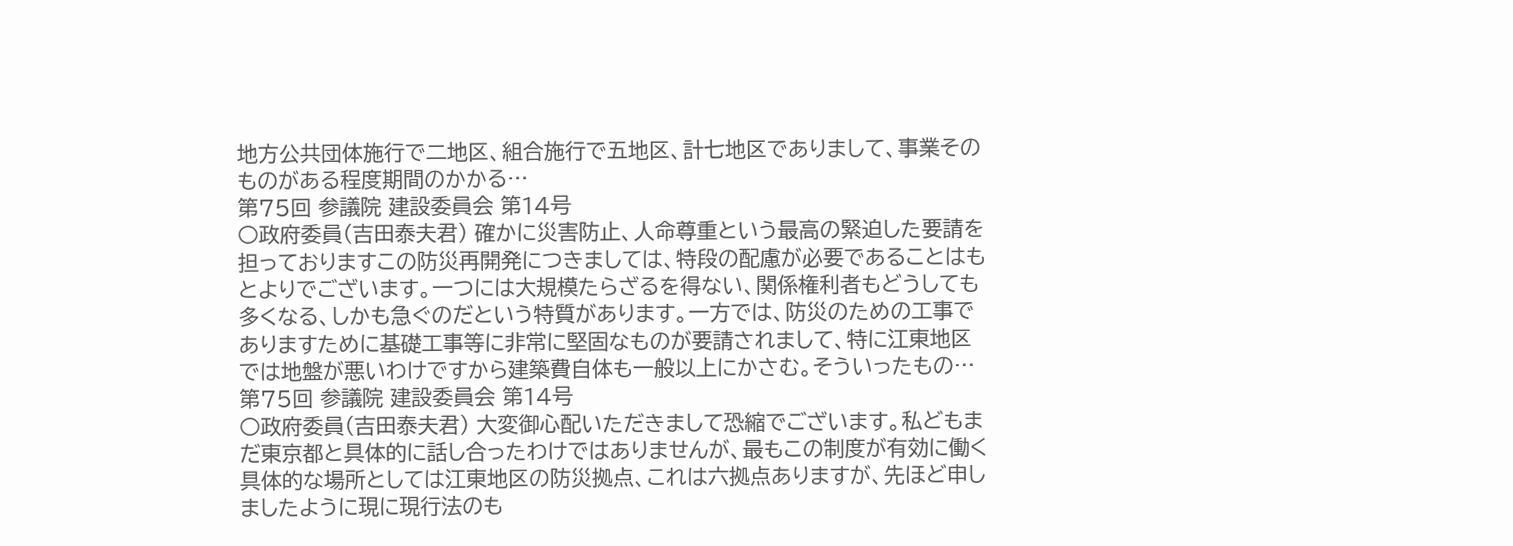地方公共団体施行で二地区、組合施行で五地区、計七地区でありまして、事業そのものがある程度期間のかかる…
第75回 参議院 建設委員会 第14号
○政府委員(吉田泰夫君) 確かに災害防止、人命尊重という最高の緊迫した要請を担っておりますこの防災再開発につきましては、特段の配慮が必要であることはもとよりでございます。一つには大規模たらざるを得ない、関係権利者もどうしても多くなる、しかも急ぐのだという特質があります。一方では、防災のための工事でありますために基礎工事等に非常に堅固なものが要請されまして、特に江東地区では地盤が悪いわけですから建築費自体も一般以上にかさむ。そういったもの…
第75回 参議院 建設委員会 第14号
○政府委員(吉田泰夫君) 大変御心配いただきまして恐縮でございます。私どもまだ東京都と具体的に話し合ったわけではありませんが、最もこの制度が有効に働く具体的な場所としては江東地区の防災拠点、これは六拠点ありますが、先ほど申しましたように現に現行法のも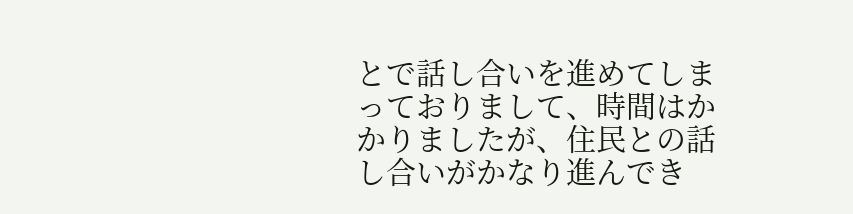とで話し合いを進めてしまっておりまして、時間はかかりましたが、住民との話し合いがかなり進んでき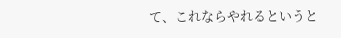て、これならやれるというと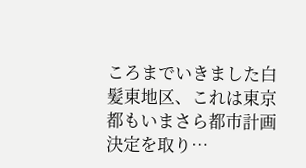ころまでいきました白髪東地区、これは東京都もいまさら都市計画決定を取り…